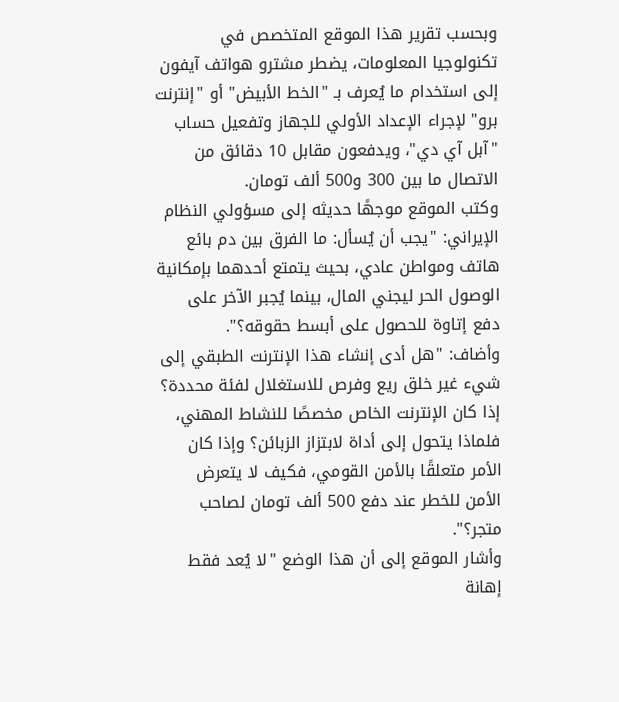وبحسب تقرير هذا الموقع المتخصص في تكنولوجيا المعلومات، يضطر مشترو هواتف آيفون إلى استخدام ما يُعرف بـ "الخط الأبيض" أو "إنترنت برو" لإجراء الإعداد الأولي للجهاز وتفعيل حساب "آبل آي دي"، ويدفعون مقابل 10 دقائق من الاتصال ما بين 300 و500 ألف تومان.
وكتب الموقع موجهًا حديثه إلى مسؤولي النظام الإيراني: "يجب أن يُسأل: ما الفرق بين دم بائع هاتف ومواطن عادي، بحيث يتمتع أحدهما بإمكانية الوصول الحر ليجني المال، بينما يُجبر الآخر على دفع إتاوة للحصول على أبسط حقوقه؟".
وأضاف: "هل أدى إنشاء هذا الإنترنت الطبقي إلى شيء غير خلق ريع وفرص للاستغلال لفئة محددة؟ إذا كان الإنترنت الخاص مخصصًا للنشاط المهني، فلماذا يتحول إلى أداة لابتزاز الزبائن؟ وإذا كان الأمر متعلقًا بالأمن القومي، فكيف لا يتعرض الأمن للخطر عند دفع 500 ألف تومان لصاحب متجر؟".
وأشار الموقع إلى أن هذا الوضع "لا يُعد فقط إهانة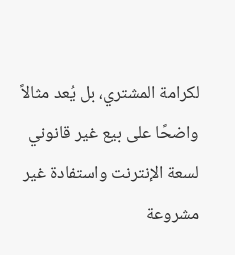لكرامة المشتري، بل يُعد مثالاً واضحًا على بيع غير قانوني لسعة الإنترنت واستفادة غير مشروعة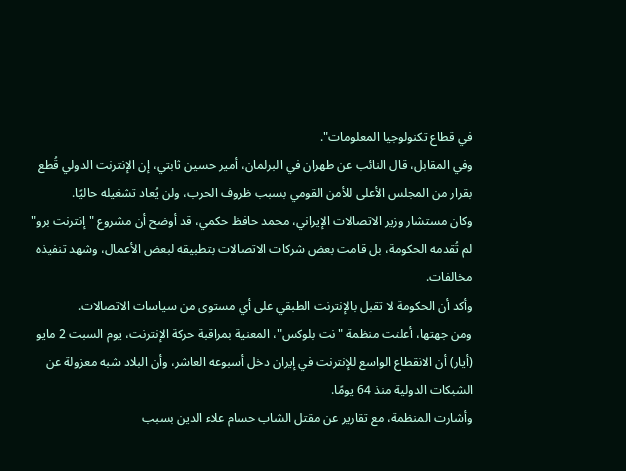في قطاع تكنولوجيا المعلومات".
وفي المقابل، قال النائب عن طهران في البرلمان، أمير حسين ثابتي، إن الإنترنت الدولي قُطع بقرار من المجلس الأعلى للأمن القومي بسبب ظروف الحرب، ولن يُعاد تشغيله حاليًا.
وكان مستشار وزير الاتصالات الإيراني، محمد حافظ حكمي، قد أوضح أن مشروع "إنترنت برو" لم تُقدمه الحكومة، بل قامت بعض شركات الاتصالات بتطبيقه لبعض الأعمال، وشهد تنفيذه مخالفات.
وأكد أن الحكومة لا تقبل بالإنترنت الطبقي على أي مستوى من سياسات الاتصالات.
ومن جهتها، أعلنت منظمة "نت بلوكس"، المعنية بمراقبة حركة الإنترنت، يوم السبت 2 مايو (أيار) أن الانقطاع الواسع للإنترنت في إيران دخل أسبوعه العاشر، وأن البلاد شبه معزولة عن الشبكات الدولية منذ 64 يومًا.
وأشارت المنظمة، مع تقارير عن مقتل الشاب حسام علاء الدين بسبب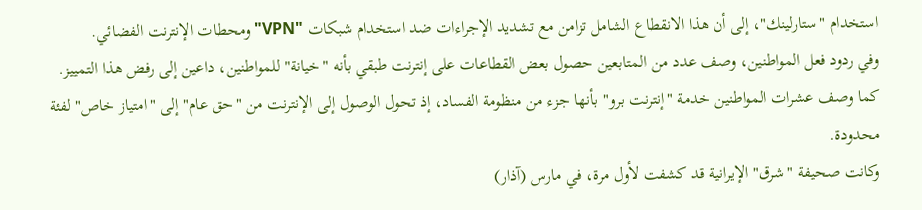استخدام "ستارلينك"، إلى أن هذا الانقطاع الشامل تزامن مع تشديد الإجراءات ضد استخدام شبكات "VPN" ومحطات الإنترنت الفضائي.
وفي ردود فعل المواطنين، وصف عدد من المتابعين حصول بعض القطاعات على إنترنت طبقي بأنه "خيانة" للمواطنين، داعين إلى رفض هذا التمييز.
كما وصف عشرات المواطنين خدمة "إنترنت برو" بأنها جزء من منظومة الفساد، إذ تحول الوصول إلى الإنترنت من "حق عام" إلى "امتياز خاص" لفئة محدودة.
وكانت صحيفة "شرق" الإيرانية قد كشفت لأول مرة، في مارس (آذار)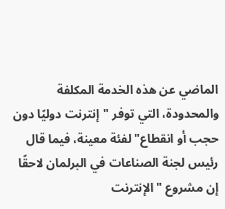الماضي عن هذه الخدمة المكلفة والمحدودة، التي توفر "إنترنت دوليًا دون حجب أو انقطاع" لفئة معينة، فيما قال رئيس لجنة الصناعات في البرلمان لاحقًا إن مشروع "الإنترنت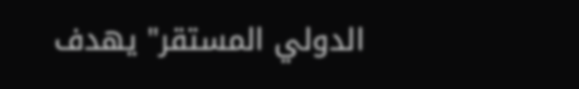الدولي المستقر" يهدف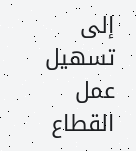إلى تسهيل عمل القطاع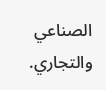الصناعي والتجاري.